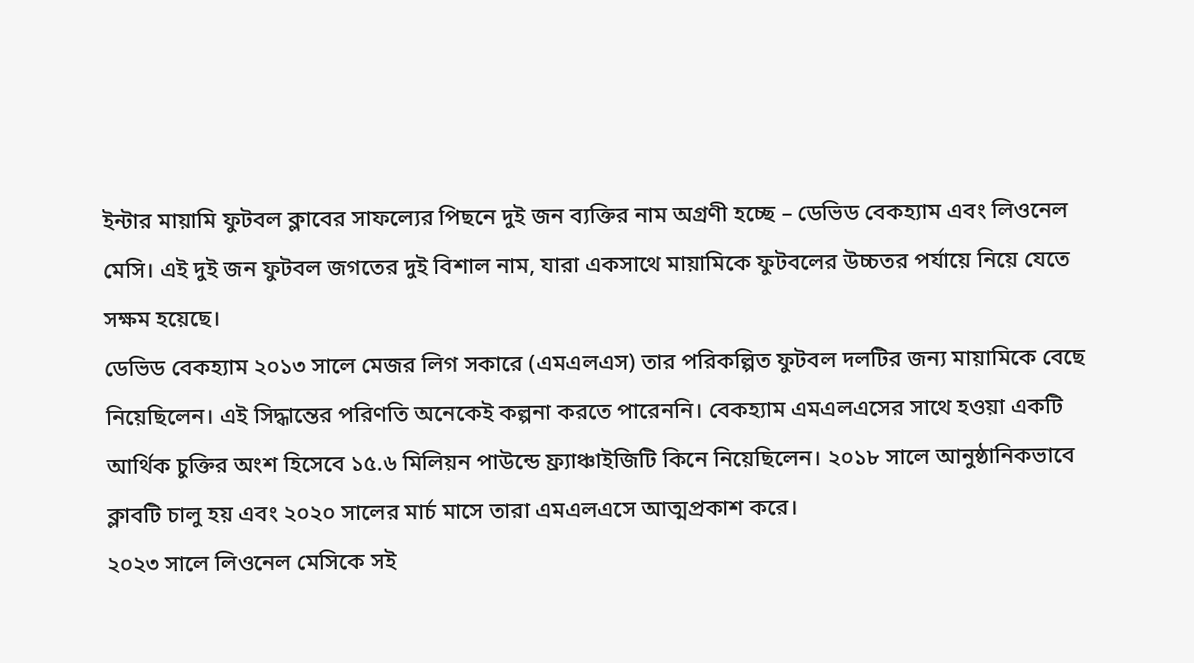ইন্টার মায়ামি ফুটবল ক্লাবের সাফল্যের পিছনে দুই জন ব্যক্তির নাম অগ্রণী হচ্ছে – ডেভিড বেকহ্যাম এবং লিওনেল মেসি। এই দুই জন ফুটবল জগতের দুই বিশাল নাম, যারা একসাথে মায়ামিকে ফুটবলের উচ্চতর পর্যায়ে নিয়ে যেতে সক্ষম হয়েছে।
ডেভিড বেকহ্যাম ২০১৩ সালে মেজর লিগ সকারে (এমএলএস) তার পরিকল্পিত ফুটবল দলটির জন্য মায়ামিকে বেছে নিয়েছিলেন। এই সিদ্ধান্তের পরিণতি অনেকেই কল্পনা করতে পারেননি। বেকহ্যাম এমএলএসের সাথে হওয়া একটি আর্থিক চুক্তির অংশ হিসেবে ১৫.৬ মিলিয়ন পাউন্ডে ফ্র্যাঞ্চাইজিটি কিনে নিয়েছিলেন। ২০১৮ সালে আনুষ্ঠানিকভাবে ক্লাবটি চালু হয় এবং ২০২০ সালের মার্চ মাসে তারা এমএলএসে আত্মপ্রকাশ করে।
২০২৩ সালে লিওনেল মেসিকে সই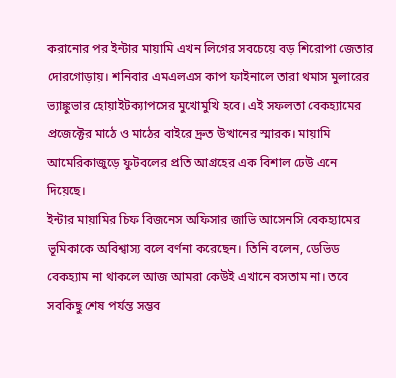করানোর পর ইন্টার মায়ামি এখন লিগের সবচেয়ে বড় শিরোপা জেতার দোরগোড়ায়। শনিবার এমএলএস কাপ ফাইনালে তারা থমাস মুলারের ভ্যাঙ্কুভার হোয়াইটক্যাপসের মুখোমুখি হবে। এই সফলতা বেকহ্যামের প্রজেক্টের মাঠে ও মাঠের বাইরে দ্রুত উত্থানের স্মারক। মায়ামি আমেরিকাজুড়ে ফুটবলের প্রতি আগ্রহের এক বিশাল ঢেউ এনে দিয়েছে।
ইন্টার মায়ামির চিফ বিজনেস অফিসার জাভি আসেনসি বেকহ্যামের ভূমিকাকে অবিশ্বাস্য বলে বর্ণনা করেছেন। তিনি বলেন, ডেভিড বেকহ্যাম না থাকলে আজ আমরা কেউই এখানে বসতাম না। তবে সবকিছু শেষ পর্যন্ত সম্ভব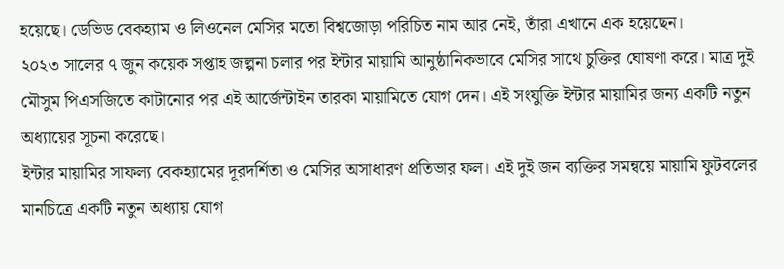হয়েছে। ডেভিড বেকহ্যাম ও লিওনেল মেসির মতো বিশ্বজোড়া পরিচিত নাম আর নেই, তাঁরা এখানে এক হয়েছেন।
২০২৩ সালের ৭ জুন কয়েক সপ্তাহ জল্পনা চলার পর ইন্টার মায়ামি আনুষ্ঠানিকভাবে মেসির সাথে চুক্তির ঘোষণা করে। মাত্র দুই মৌসুম পিএসজিতে কাটানোর পর এই আর্জেন্টাইন তারকা মায়ামিতে যোগ দেন। এই সংযুক্তি ইন্টার মায়ামির জন্য একটি নতুন অধ্যায়ের সূচনা করেছে।
ইন্টার মায়ামির সাফল্য বেকহ্যামের দূরদর্শিতা ও মেসির অসাধারণ প্রতিভার ফল। এই দুই জন ব্যক্তির সমন্বয়ে মায়ামি ফুটবলের মানচিত্রে একটি নতুন অধ্যায় যোগ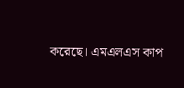করেছে। এমএলএস কাপ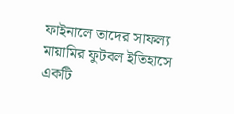ফাইনালে তাদের সাফল্য মায়ামির ফুটবল ইতিহাসে একটি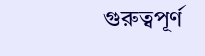গুরুত্বপূর্ণ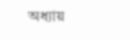অধ্যায়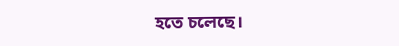হতে চলেছে।